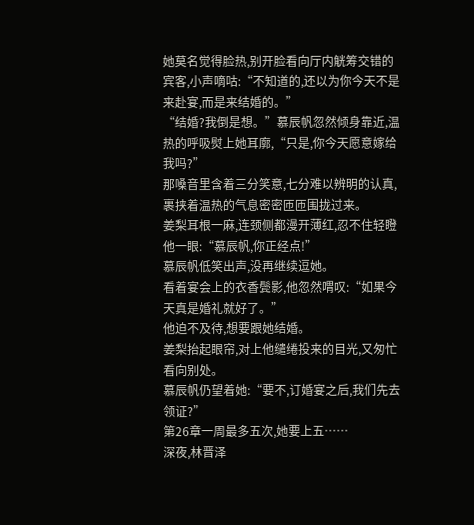她莫名觉得脸热,别开脸看向厅内觥筹交错的宾客,小声嘀咕:“不知道的,还以为你今天不是来赴宴,而是来结婚的。”
“结婚?我倒是想。”慕辰帆忽然倾身靠近,温热的呼吸熨上她耳廓,“只是,你今天愿意嫁给我吗?”
那嗓音里含着三分笑意,七分难以辨明的认真,裹挟着温热的气息密密匝匝围拢过来。
姜梨耳根一麻,连颈侧都漫开薄红,忍不住轻瞪他一眼:“慕辰帆,你正经点!”
慕辰帆低笑出声,没再继续逗她。
看着宴会上的衣香鬓影,他忽然喟叹:“如果今天真是婚礼就好了。”
他迫不及待,想要跟她结婚。
姜梨抬起眼帘,对上他缱绻投来的目光,又匆忙看向别处。
慕辰帆仍望着她:“要不,订婚宴之后,我们先去领证?”
第26章一周最多五次,她要上五……
深夜,林晋泽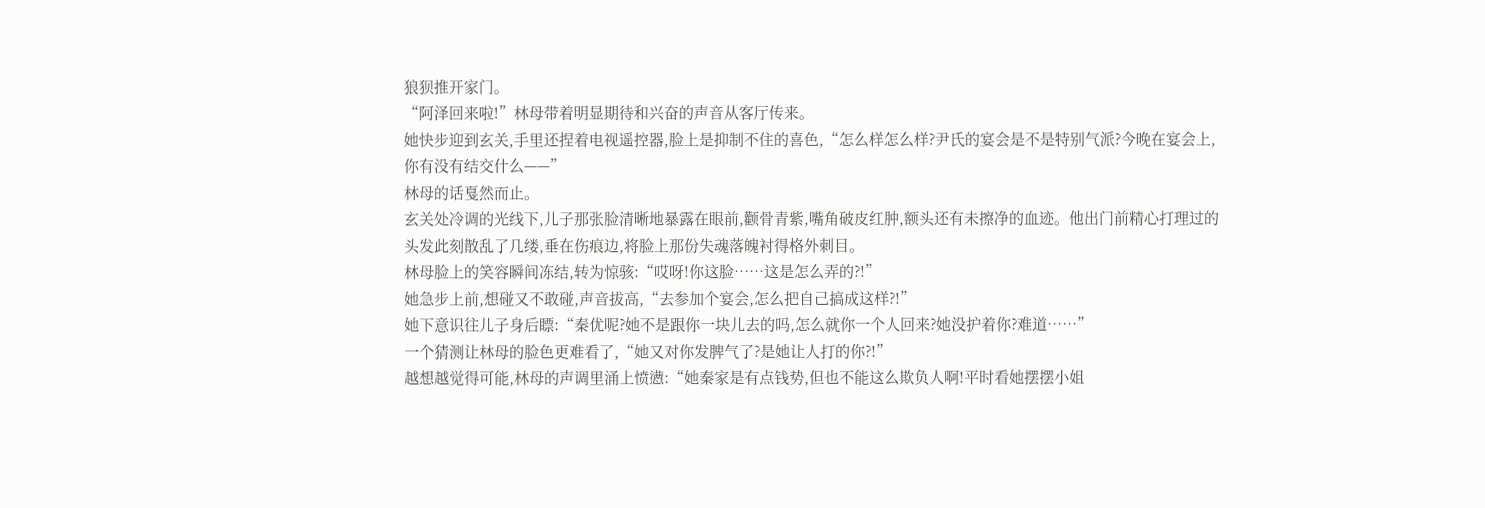狼狈推开家门。
“阿泽回来啦!”林母带着明显期待和兴奋的声音从客厅传来。
她快步迎到玄关,手里还捏着电视遥控器,脸上是抑制不住的喜色,“怎么样怎么样?尹氏的宴会是不是特别气派?今晚在宴会上,你有没有结交什么——”
林母的话戛然而止。
玄关处冷调的光线下,儿子那张脸清晰地暴露在眼前,颧骨青紫,嘴角破皮红肿,额头还有未擦净的血迹。他出门前精心打理过的头发此刻散乱了几缕,垂在伤痕边,将脸上那份失魂落魄衬得格外刺目。
林母脸上的笑容瞬间冻结,转为惊骇:“哎呀!你这脸……这是怎么弄的?!”
她急步上前,想碰又不敢碰,声音拔高,“去参加个宴会,怎么把自己搞成这样?!”
她下意识往儿子身后瞟:“秦优呢?她不是跟你一块儿去的吗,怎么就你一个人回来?她没护着你?难道……”
一个猜测让林母的脸色更难看了,“她又对你发脾气了?是她让人打的你?!”
越想越觉得可能,林母的声调里涌上愤懑:“她秦家是有点钱势,但也不能这么欺负人啊!平时看她摆摆小姐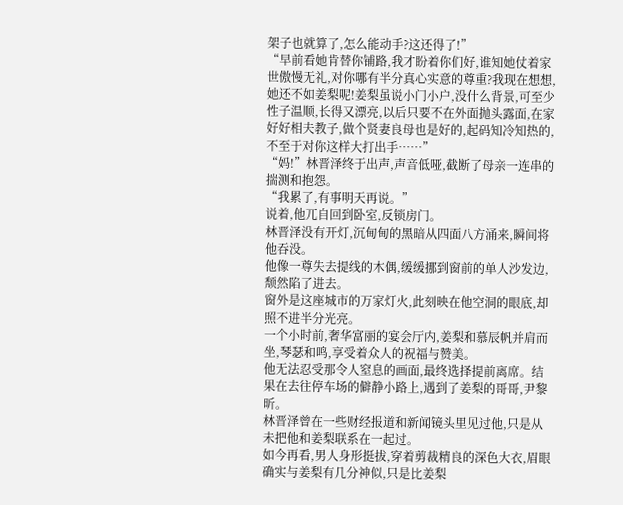架子也就算了,怎么能动手?这还得了!”
“早前看她肯替你铺路,我才盼着你们好,谁知她仗着家世傲慢无礼,对你哪有半分真心实意的尊重?我现在想想,她还不如姜梨呢!姜梨虽说小门小户,没什么背景,可至少性子温顺,长得又漂亮,以后只要不在外面抛头露面,在家好好相夫教子,做个贤妻良母也是好的,起码知冷知热的,不至于对你这样大打出手……”
“妈!”林晋泽终于出声,声音低哑,截断了母亲一连串的揣测和抱怨。
“我累了,有事明天再说。”
说着,他兀自回到卧室,反锁房门。
林晋泽没有开灯,沉甸甸的黑暗从四面八方涌来,瞬间将他吞没。
他像一尊失去提线的木偶,缓缓挪到窗前的单人沙发边,颓然陷了进去。
窗外是这座城市的万家灯火,此刻映在他空洞的眼底,却照不进半分光亮。
一个小时前,奢华富丽的宴会厅内,姜梨和慕辰帆并肩而坐,琴瑟和鸣,享受着众人的祝福与赞美。
他无法忍受那令人窒息的画面,最终选择提前离席。结果在去往停车场的僻静小路上,遇到了姜梨的哥哥,尹黎昕。
林晋泽曾在一些财经报道和新闻镜头里见过他,只是从未把他和姜梨联系在一起过。
如今再看,男人身形挺拔,穿着剪裁精良的深色大衣,眉眼确实与姜梨有几分神似,只是比姜梨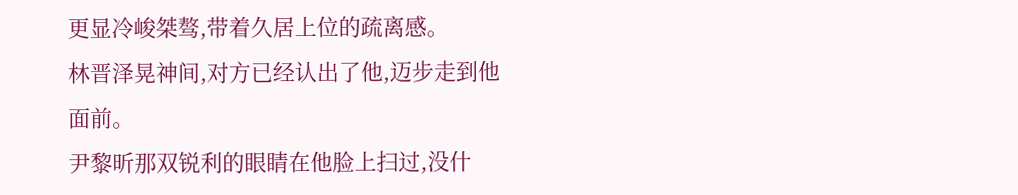更显冷峻桀骜,带着久居上位的疏离感。
林晋泽晃神间,对方已经认出了他,迈步走到他面前。
尹黎昕那双锐利的眼睛在他脸上扫过,没什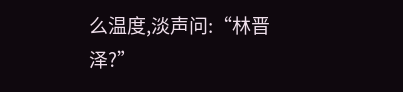么温度,淡声问:“林晋泽?”